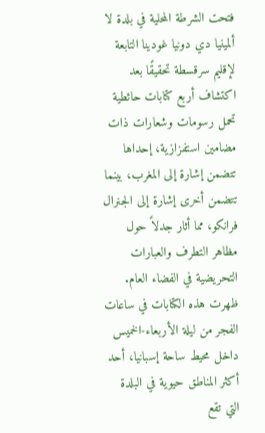فتحت الشرطة المحلية في بلدة لا ألمينيا دي دونيا غودينا التابعة لإقليم سرقسطة تحقيقًا بعد اكتشاف أربع كتابات حائطية تحمل رسومات وشعارات ذات مضامين استفزازية، إحداها تتضمن إشارة إلى المغرب، بينما تتضمن أخرى إشارة إلى الجنرال فرانكو، مما أثار جدلاً حول مظاهر التطرف والعبارات التحريضية في الفضاء العام.
ظهرت هذه الكتابات في ساعات الفجر من ليلة الأربعاء-الخميس داخل محيط ساحة إسبانيا، أحد أكثر المناطق حيوية في البلدة التي تقع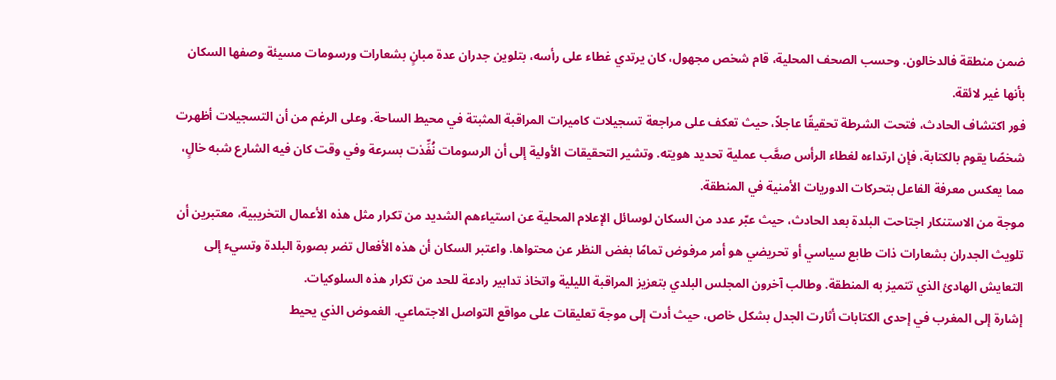ضمن منطقة فالدخالون. وحسب الصحف المحلية، قام شخص مجهول، كان يرتدي غطاء على رأسه، بتلوين جدران عدة مبانٍ بشعارات ورسومات مسيئة وصفها السكان بأنها غير لائقة.
فور اكتشاف الحادث، فتحت الشرطة تحقيقًا عاجلاً، حيث تعكف على مراجعة تسجيلات كاميرات المراقبة المثبتة في محيط الساحة. وعلى الرغم من أن التسجيلات أظهرت شخصًا يقوم بالكتابة، فإن ارتداءه لغطاء الرأس صعَّب عملية تحديد هويته. وتشير التحقيقات الأولية إلى أن الرسومات نُفِّذت بسرعة وفي وقت كان فيه الشارع شبه خالٍ، مما يعكس معرفة الفاعل بتحركات الدوريات الأمنية في المنطقة.
موجة من الاستنكار اجتاحت البلدة بعد الحادث، حيث عبّر عدد من السكان لوسائل الإعلام المحلية عن استياءهم الشديد من تكرار مثل هذه الأعمال التخريبية، معتبرين أن تلويث الجدران بشعارات ذات طابع سياسي أو تحريضي هو أمر مرفوض تمامًا بغض النظر عن محتواها. واعتبر السكان أن هذه الأفعال تضر بصورة البلدة وتسيء إلى التعايش الهادئ الذي تتميز به المنطقة. وطالب آخرون المجلس البلدي بتعزيز المراقبة الليلية واتخاذ تدابير رادعة للحد من تكرار هذه السلوكيات.
إشارة إلى المغرب في إحدى الكتابات أثارت الجدل بشكل خاص، حيث أدت إلى موجة تعليقات على مواقع التواصل الاجتماعي. الغموض الذي يحيط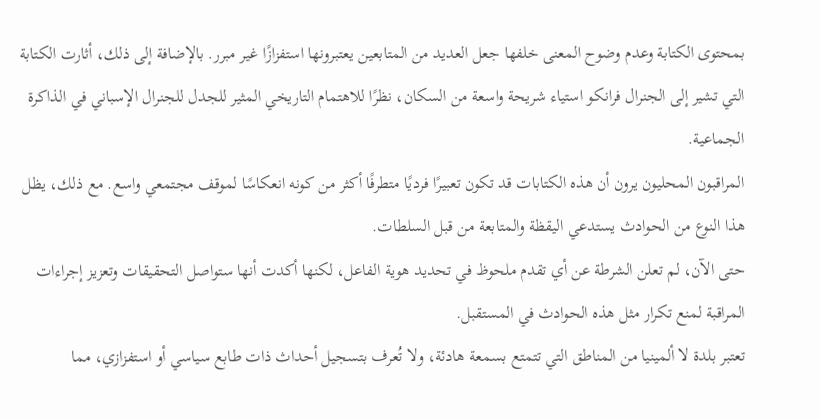بمحتوى الكتابة وعدم وضوح المعنى خلفها جعل العديد من المتابعين يعتبرونها استفزازًا غير مبرر. بالإضافة إلى ذلك، أثارت الكتابة التي تشير إلى الجنرال فرانكو استياء شريحة واسعة من السكان، نظرًا للاهتمام التاريخي المثير للجدل للجنرال الإسباني في الذاكرة الجماعية.
المراقبون المحليون يرون أن هذه الكتابات قد تكون تعبيرًا فرديًا متطرفًا أكثر من كونه انعكاسًا لموقف مجتمعي واسع. مع ذلك، يظل هذا النوع من الحوادث يستدعي اليقظة والمتابعة من قبل السلطات.
حتى الآن، لم تعلن الشرطة عن أي تقدم ملحوظ في تحديد هوية الفاعل، لكنها أكدت أنها ستواصل التحقيقات وتعزيز إجراءات المراقبة لمنع تكرار مثل هذه الحوادث في المستقبل.
تعتبر بلدة لا ألمينيا من المناطق التي تتمتع بسمعة هادئة، ولا تُعرف بتسجيل أحداث ذات طابع سياسي أو استفزازي، مما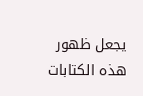يجعل ظهور هذه الكتابات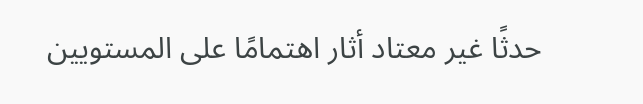حدثًا غير معتاد أثار اهتمامًا على المستويين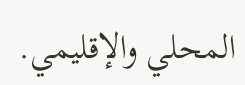المحلي والإقليمي.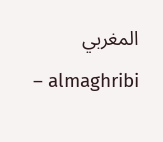المغربي almaghribi –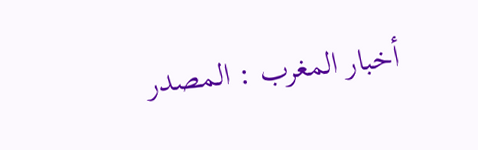أخبار المغرب : المصدر